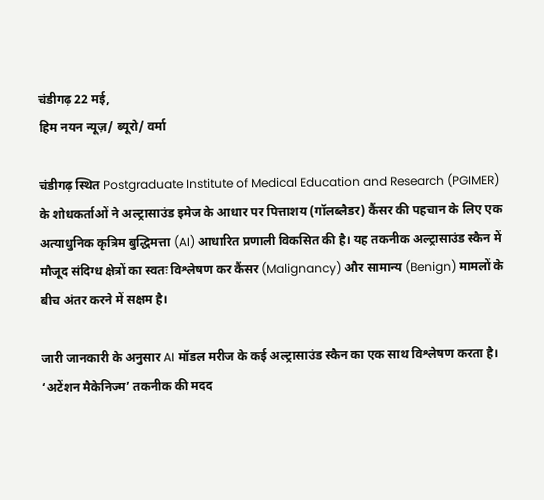चंडीगढ़ 22 मई,
हिम नयन न्यूज़/ ब्यूरो/ वर्मा

चंडीगढ़ स्थित Postgraduate Institute of Medical Education and Research (PGIMER) के शोधकर्ताओं ने अल्ट्रासाउंड इमेज के आधार पर पित्ताशय (गॉलब्लैडर) कैंसर की पहचान के लिए एक अत्याधुनिक कृत्रिम बुद्धिमत्ता (AI) आधारित प्रणाली विकसित की है। यह तकनीक अल्ट्रासाउंड स्कैन में मौजूद संदिग्ध क्षेत्रों का स्वतः विश्लेषण कर कैंसर (Malignancy) और सामान्य (Benign) मामलों के बीच अंतर करने में सक्षम है।

जारी जानकारी के अनुसार AI मॉडल मरीज के कई अल्ट्रासाउंड स्कैन का एक साथ विश्लेषण करता है। ‘अटेंशन मैकेनिज्म’ तकनीक की मदद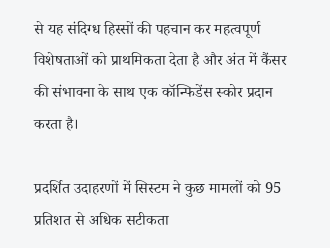से यह संदिग्ध हिस्सों की पहचान कर महत्वपूर्ण विशेषताओं को प्राथमिकता देता है और अंत में कैंसर की संभावना के साथ एक कॉन्फिडेंस स्कोर प्रदान करता है।

प्रदर्शित उदाहरणों में सिस्टम ने कुछ मामलों को 95 प्रतिशत से अधिक सटीकता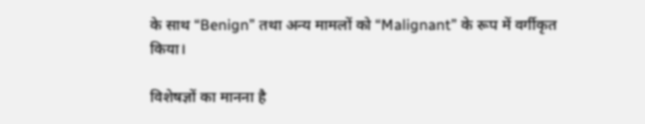के साथ “Benign” तथा अन्य मामलों को “Malignant” के रूप में वर्गीकृत किया।

विशेषज्ञों का मानना है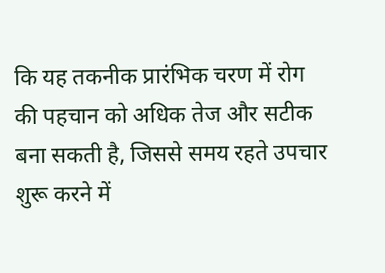कि यह तकनीक प्रारंभिक चरण में रोग की पहचान को अधिक तेज और सटीक बना सकती है, जिससे समय रहते उपचार शुरू करने में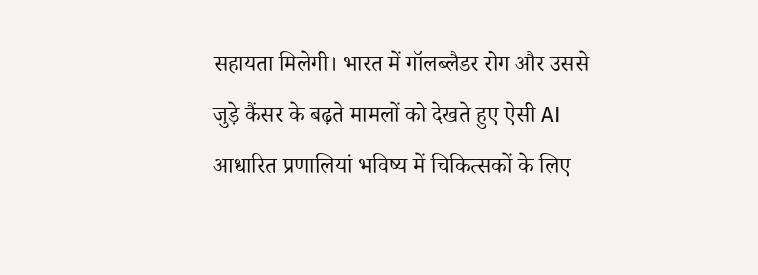सहायता मिलेगी। भारत में गॉलब्लैडर रोग और उससे जुड़े कैंसर के बढ़ते मामलों को देखते हुए ऐसी AI आधारित प्रणालियां भविष्य में चिकित्सकों के लिए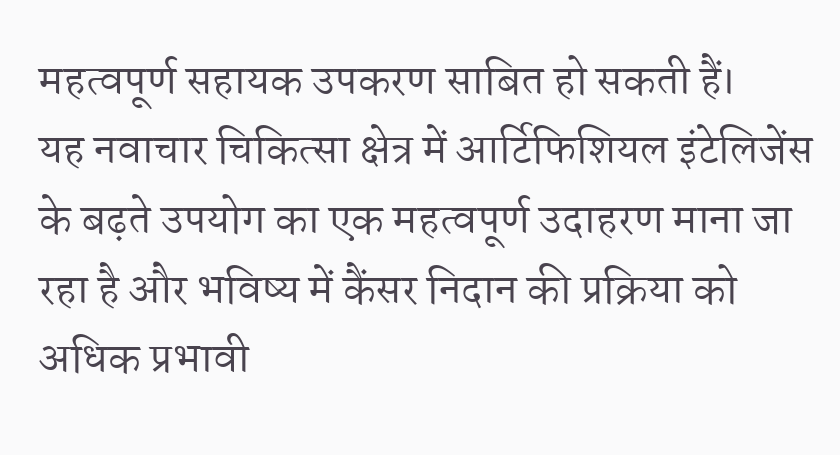महत्वपूर्ण सहायक उपकरण साबित हो सकती हैं।
यह नवाचार चिकित्सा क्षेत्र में आर्टिफिशियल इंटेलिजेंस के बढ़ते उपयोग का एक महत्वपूर्ण उदाहरण माना जा रहा है और भविष्य में कैंसर निदान की प्रक्रिया को अधिक प्रभावी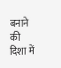बनाने की दिशा में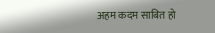अहम कदम साबित हो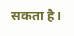सकता है।